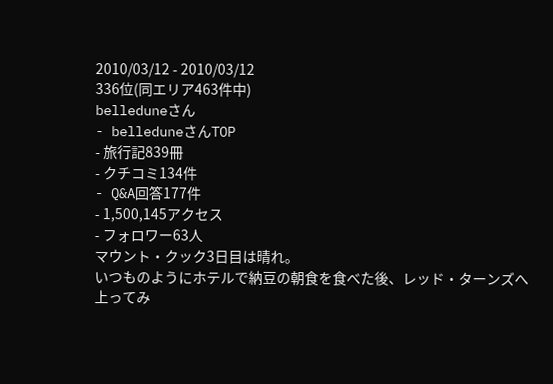2010/03/12 - 2010/03/12
336位(同エリア463件中)
belleduneさん
- belleduneさんTOP
- 旅行記839冊
- クチコミ134件
- Q&A回答177件
- 1,500,145アクセス
- フォロワー63人
マウント・クック3日目は晴れ。
いつものようにホテルで納豆の朝食を食べた後、レッド・ターンズへ上ってみ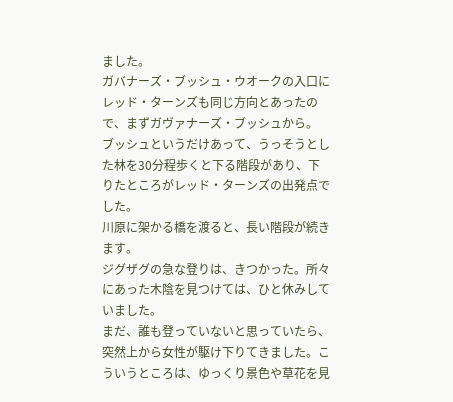ました。
ガバナーズ・ブッシュ・ウオークの入口にレッド・ターンズも同じ方向とあったので、まずガヴァナーズ・ブッシュから。
ブッシュというだけあって、うっそうとした林を30分程歩くと下る階段があり、下りたところがレッド・ターンズの出発点でした。
川原に架かる橋を渡ると、長い階段が続きます。
ジグザグの急な登りは、きつかった。所々にあった木陰を見つけては、ひと休みしていました。
まだ、誰も登っていないと思っていたら、突然上から女性が駆け下りてきました。こういうところは、ゆっくり景色や草花を見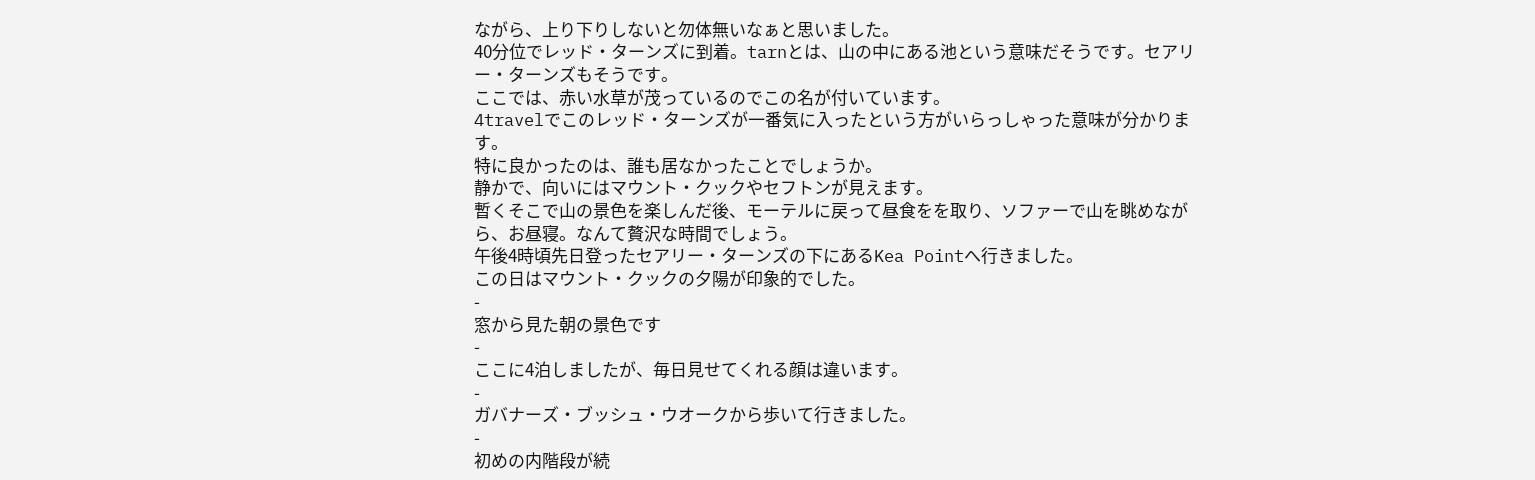ながら、上り下りしないと勿体無いなぁと思いました。
40分位でレッド・ターンズに到着。tarnとは、山の中にある池という意味だそうです。セアリー・ターンズもそうです。
ここでは、赤い水草が茂っているのでこの名が付いています。
4travelでこのレッド・ターンズが一番気に入ったという方がいらっしゃった意味が分かります。
特に良かったのは、誰も居なかったことでしょうか。
静かで、向いにはマウント・クックやセフトンが見えます。
暫くそこで山の景色を楽しんだ後、モーテルに戻って昼食をを取り、ソファーで山を眺めながら、お昼寝。なんて贅沢な時間でしょう。
午後4時頃先日登ったセアリー・ターンズの下にあるKea Pointへ行きました。
この日はマウント・クックの夕陽が印象的でした。
-
窓から見た朝の景色です
-
ここに4泊しましたが、毎日見せてくれる顔は違います。
-
ガバナーズ・ブッシュ・ウオークから歩いて行きました。
-
初めの内階段が続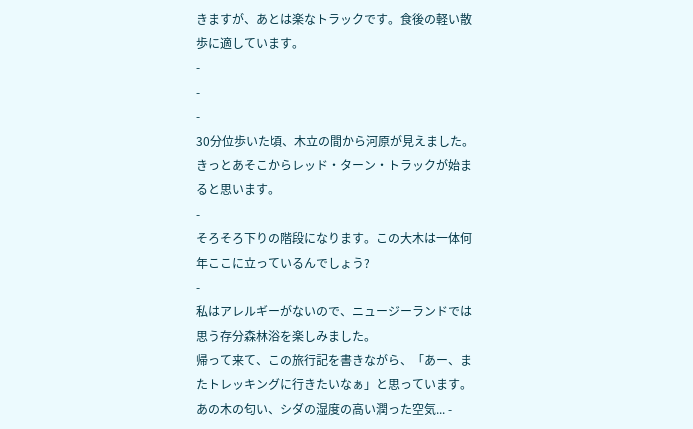きますが、あとは楽なトラックです。食後の軽い散歩に適しています。
-
-
-
30分位歩いた頃、木立の間から河原が見えました。きっとあそこからレッド・ターン・トラックが始まると思います。
-
そろそろ下りの階段になります。この大木は一体何年ここに立っているんでしょう?
-
私はアレルギーがないので、ニュージーランドでは思う存分森林浴を楽しみました。
帰って来て、この旅行記を書きながら、「あー、またトレッキングに行きたいなぁ」と思っています。あの木の匂い、シダの湿度の高い潤った空気... -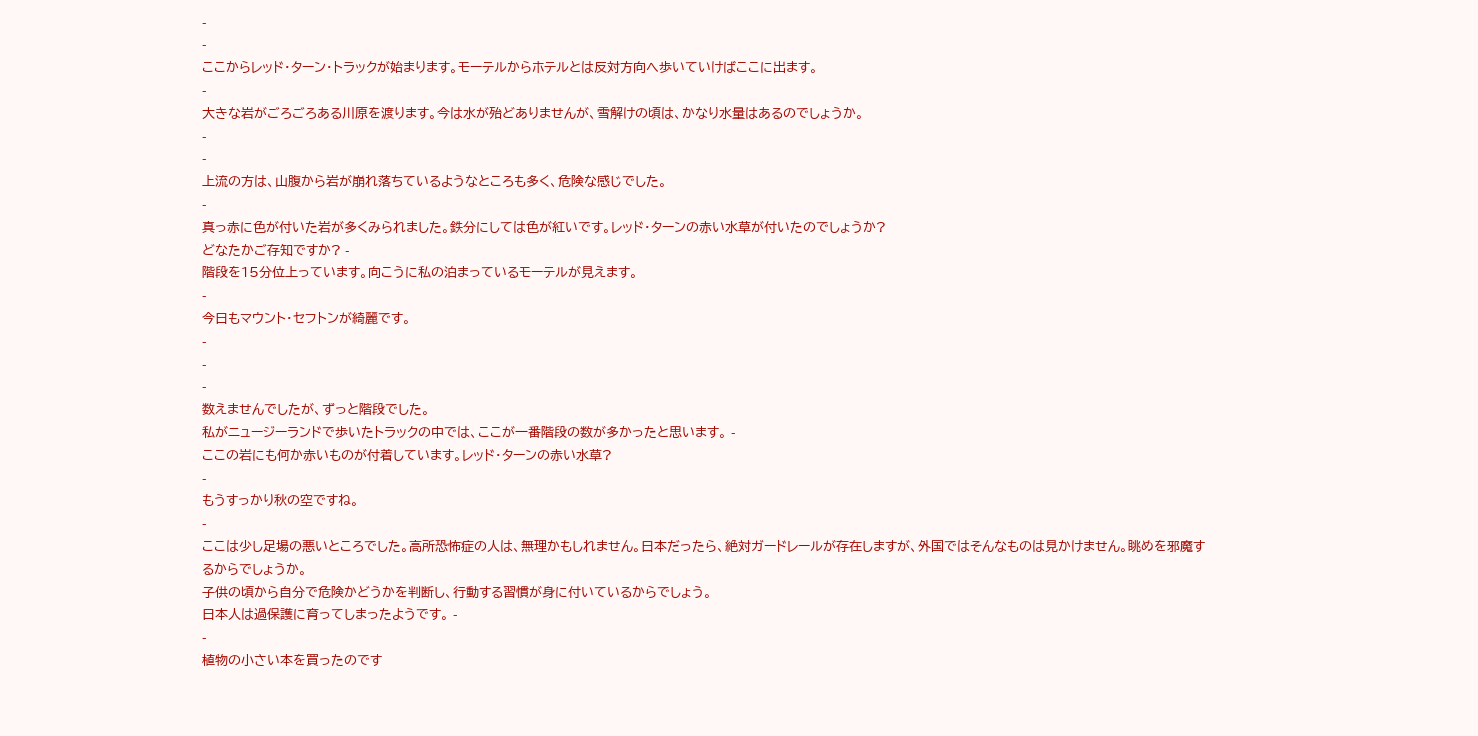-
-
ここからレッド・ターン・トラックが始まります。モーテルからホテルとは反対方向へ歩いていけばここに出ます。
-
大きな岩がごろごろある川原を渡ります。今は水が殆どありませんが、雪解けの頃は、かなり水量はあるのでしょうか。
-
-
上流の方は、山腹から岩が崩れ落ちているようなところも多く、危険な感じでした。
-
真っ赤に色が付いた岩が多くみられました。鉄分にしては色が紅いです。レッド・ターンの赤い水草が付いたのでしょうか?
どなたかご存知ですか? -
階段を15分位上っています。向こうに私の泊まっているモーテルが見えます。
-
今日もマウント・セフトンが綺麗です。
-
-
-
数えませんでしたが、ずっと階段でした。
私がニュージーランドで歩いたトラックの中では、ここが一番階段の数が多かったと思います。 -
ここの岩にも何か赤いものが付着しています。レッド・ターンの赤い水草?
-
もうすっかり秋の空ですね。
-
ここは少し足場の悪いところでした。高所恐怖症の人は、無理かもしれません。日本だったら、絶対ガードレールが存在しますが、外国ではそんなものは見かけません。眺めを邪魔するからでしょうか。
子供の頃から自分で危険かどうかを判断し、行動する習慣が身に付いているからでしょう。
日本人は過保護に育ってしまったようです。 -
-
植物の小さい本を買ったのです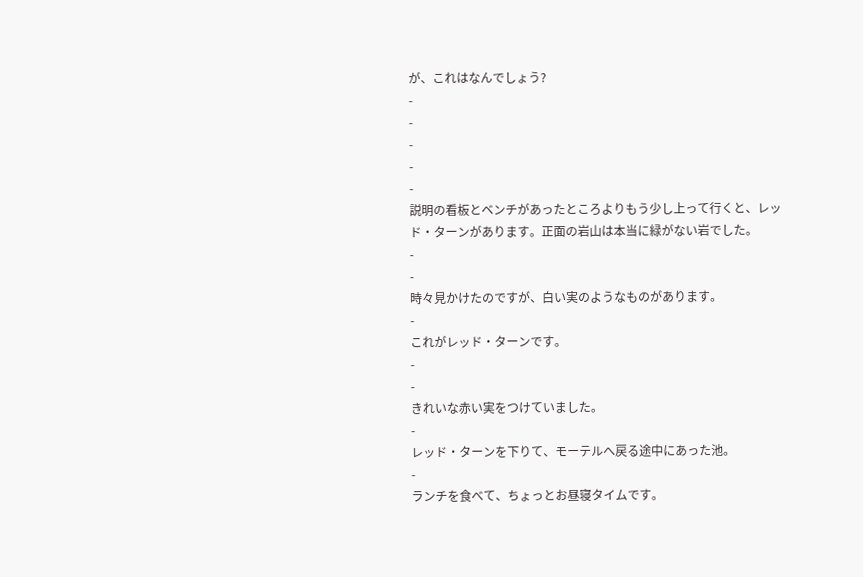が、これはなんでしょう?
-
-
-
-
-
説明の看板とベンチがあったところよりもう少し上って行くと、レッド・ターンがあります。正面の岩山は本当に緑がない岩でした。
-
-
時々見かけたのですが、白い実のようなものがあります。
-
これがレッド・ターンです。
-
-
きれいな赤い実をつけていました。
-
レッド・ターンを下りて、モーテルへ戻る途中にあった池。
-
ランチを食べて、ちょっとお昼寝タイムです。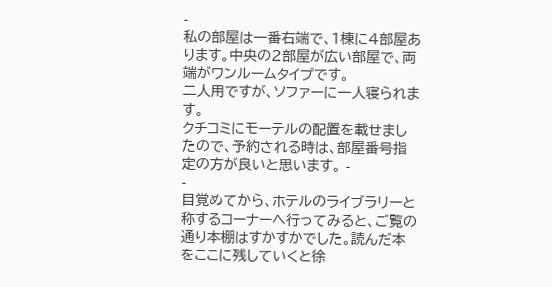-
私の部屋は一番右端で、1棟に4部屋あります。中央の2部屋が広い部屋で、両端がワンルームタイプです。
二人用ですが、ソファーに一人寝られます。
クチコミにモーテルの配置を載せましたので、予約される時は、部屋番号指定の方が良いと思います。 -
-
目覚めてから、ホテルのライブラリーと称するコーナーへ行ってみると、ご覧の通り本棚はすかすかでした。読んだ本をここに残していくと徐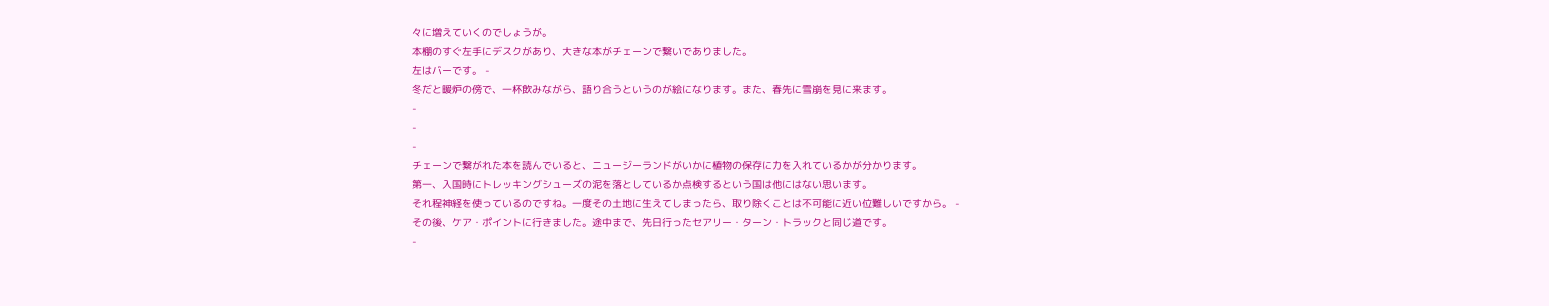々に増えていくのでしょうが。
本棚のすぐ左手にデスクがあり、大きな本がチェーンで繋いでありました。
左はバーです。 -
冬だと暖炉の傍で、一杯飲みながら、語り合うというのが絵になります。また、春先に雪崩を見に来ます。
-
-
-
チェーンで繋がれた本を読んでいると、ニュージーランドがいかに植物の保存に力を入れているかが分かります。
第一、入国時にトレッキングシューズの泥を落としているか点検するという国は他にはない思います。
それ程神経を使っているのですね。一度その土地に生えてしまったら、取り除くことは不可能に近い位難しいですから。 -
その後、ケア・ポイントに行きました。途中まで、先日行ったセアリー・ターン・トラックと同じ道です。
-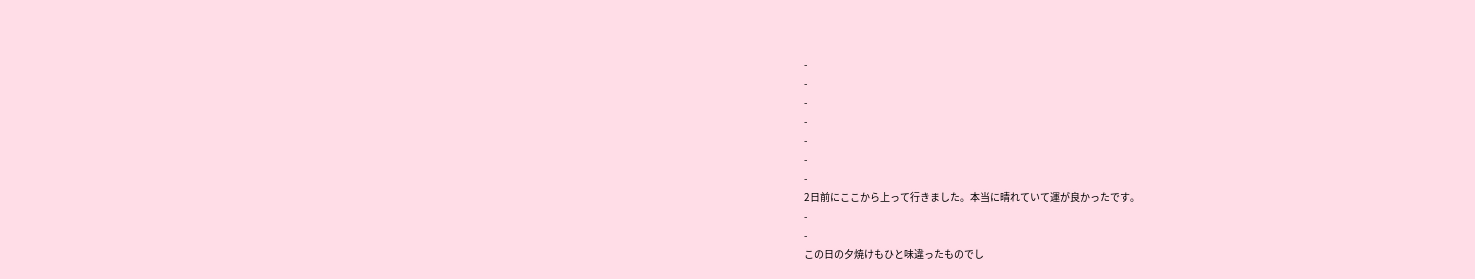-
-
-
-
-
-
-
2日前にここから上って行きました。本当に晴れていて運が良かったです。
-
-
この日の夕焼けもひと味違ったものでし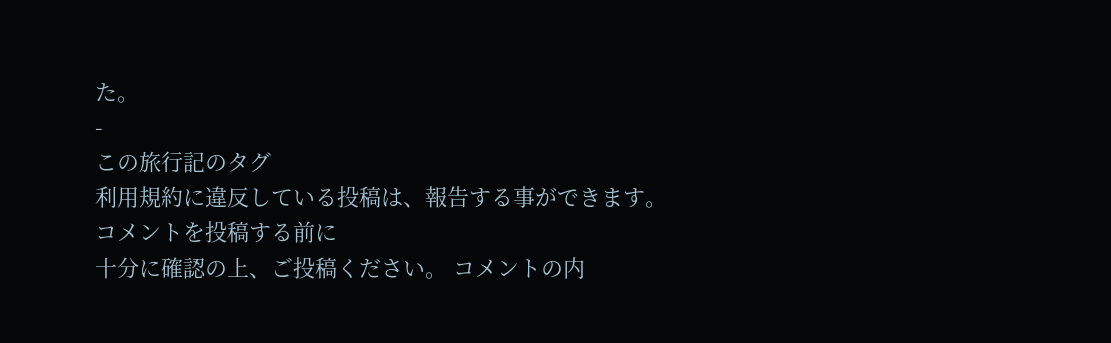た。
-
この旅行記のタグ
利用規約に違反している投稿は、報告する事ができます。
コメントを投稿する前に
十分に確認の上、ご投稿ください。 コメントの内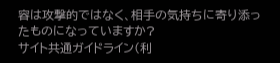容は攻撃的ではなく、相手の気持ちに寄り添ったものになっていますか?
サイト共通ガイドライン(利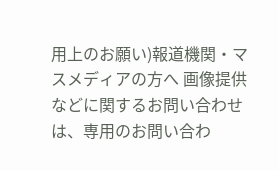用上のお願い)報道機関・マスメディアの方へ 画像提供などに関するお問い合わせは、専用のお問い合わ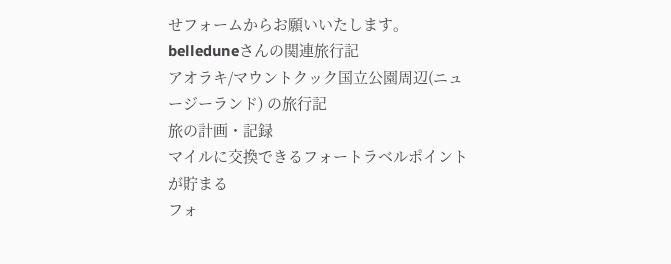せフォームからお願いいたします。
belleduneさんの関連旅行記
アオラキ/マウントクック国立公園周辺(ニュージーランド) の旅行記
旅の計画・記録
マイルに交換できるフォートラベルポイントが貯まる
フォ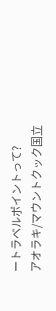ートラベルポイントって?
アオラキ/マウントクック国立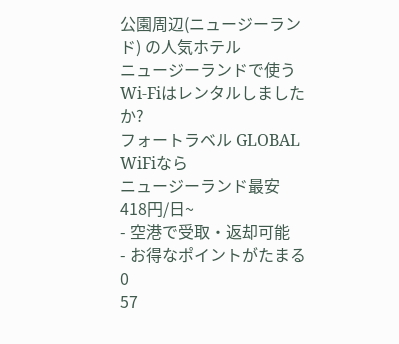公園周辺(ニュージーランド) の人気ホテル
ニュージーランドで使うWi-Fiはレンタルしましたか?
フォートラベル GLOBAL WiFiなら
ニュージーランド最安
418円/日~
- 空港で受取・返却可能
- お得なポイントがたまる
0
57